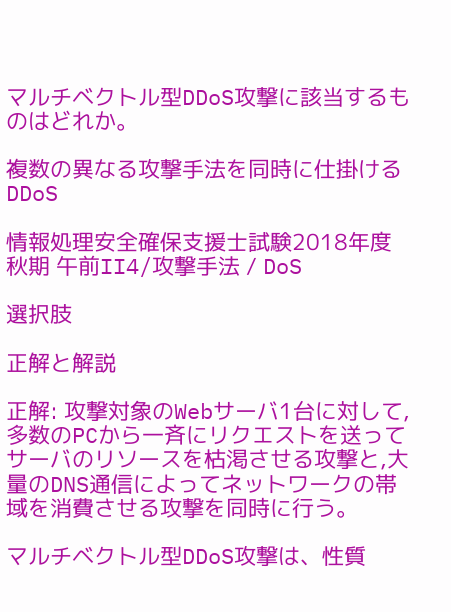マルチベクトル型DDoS攻撃に該当するものはどれか。

複数の異なる攻撃手法を同時に仕掛けるDDoS

情報処理安全確保支援士試験2018年度 秋期 午前II4/攻撃手法 / DoS

選択肢

正解と解説

正解: 攻撃対象のWebサーバ1台に対して,多数のPCから一斉にリクエストを送ってサーバのリソースを枯渇させる攻撃と,大量のDNS通信によってネットワークの帯域を消費させる攻撃を同時に行う。

マルチベクトル型DDoS攻撃は、性質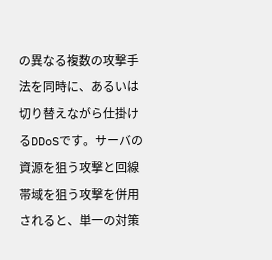の異なる複数の攻撃手法を同時に、あるいは切り替えながら仕掛けるDDoSです。サーバの資源を狙う攻撃と回線帯域を狙う攻撃を併用されると、単一の対策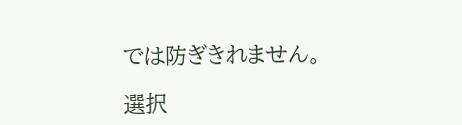では防ぎきれません。

選択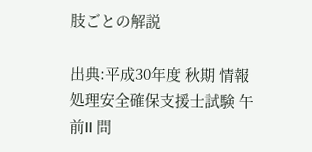肢ごとの解説

出典:平成30年度 秋期 情報処理安全確保支援士試験 午前II 問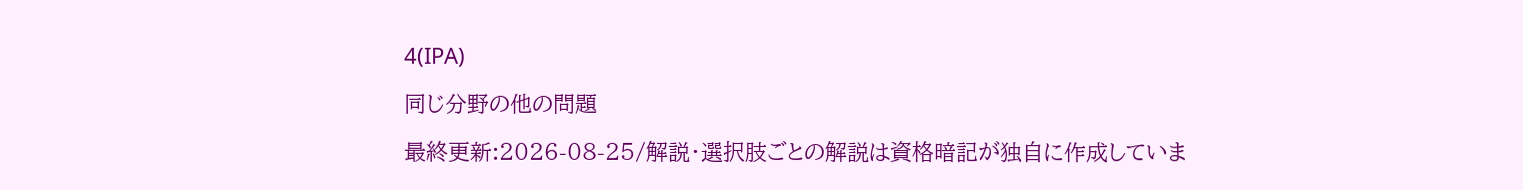4(IPA)

同じ分野の他の問題

最終更新:2026-08-25/解説・選択肢ごとの解説は資格暗記が独自に作成していま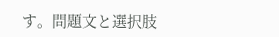す。問題文と選択肢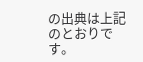の出典は上記のとおりです。